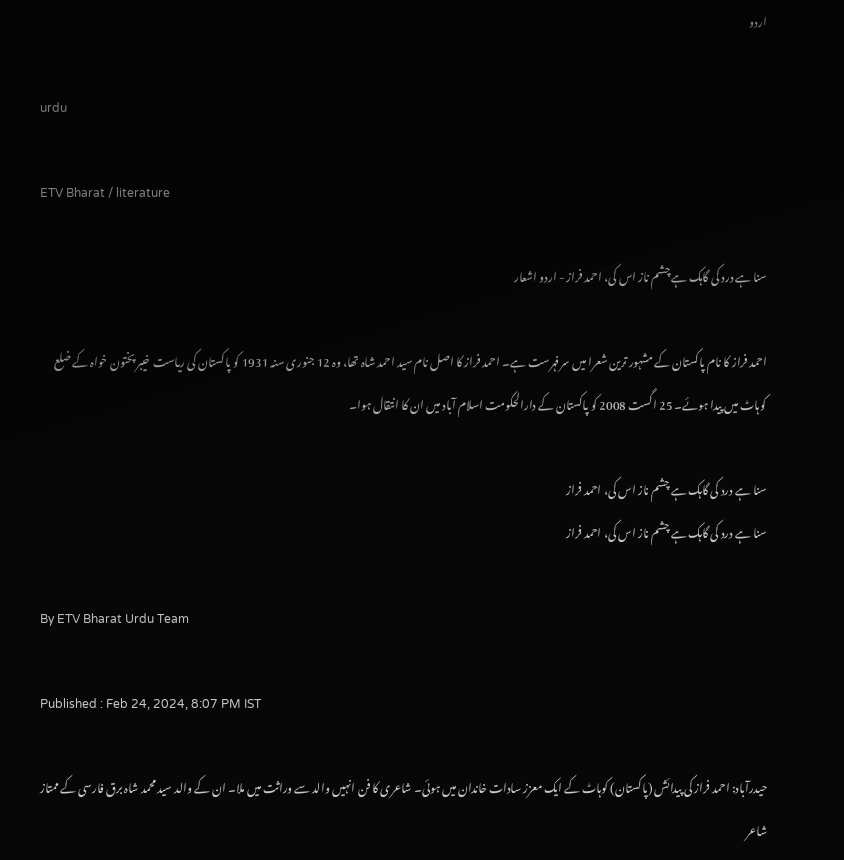اردو

urdu

ETV Bharat / literature

سنا ہے درد کی گاہک ہے چشم ناز اس کی، احمد فراز - اردو اشعار

احمد فراز کا نام پاکستان کے مشہور ترین شعرا میں سرفہرست ہے۔ احمد فراز کا اصل نام سید احمد شاہ تھا، وہ 12 جنوری سنہ 1931 کو پاکستان کی ریاست خیبر پختون خواہ کے ضلع کوہاٹ میں پیدا ہوئے۔ 25 اگست 2008 کو پاکستان کے دارالحکومت اسلام آباد میں ان کا انتقال ہوا۔

سنا ہے درد کی گاہک ہے چشم ناز اس کی، احمد فراز
سنا ہے درد کی گاہک ہے چشم ناز اس کی، احمد فراز

By ETV Bharat Urdu Team

Published : Feb 24, 2024, 8:07 PM IST

حیدرآباد: احمد فراز کی پیدائش (پاکستان) کوہاٹ کے ایک معزز سادات خاندان میں ہوئی۔ شاعری کا فن انہیں والد سے وراثت میں ملا۔ ان کے والد سید محمد شاہ برق فارسی کے ممتاز شاعر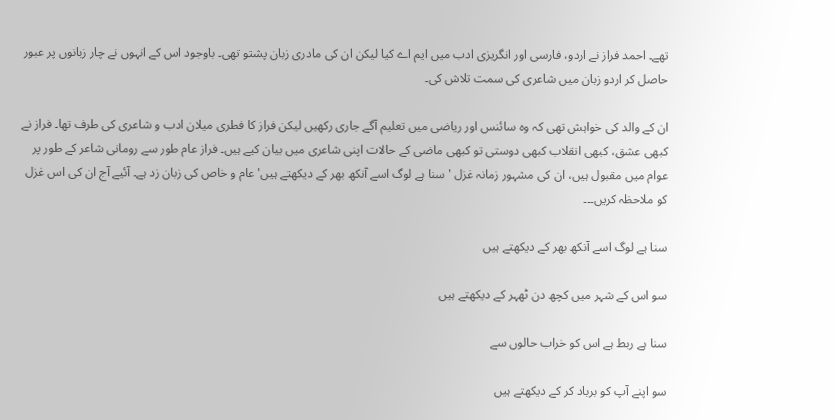تھے۔ احمد فراز نے اردو، فارسی اور انگریزی ادب میں ایم اے کیا لیکن ان کی مادری زبان پشتو تھی۔ باوجود اس کے انہوں نے چار زبانوں پر عبور حاصل کر اردو زبان میں شاعری کی سمت تلاش کی۔

ان کے والد کی خواہش تھی کہ وہ سائنس اور ریاضی میں تعلیم آگے جاری رکھیں لیکن فراز کا فطری میلان ادب و شاعری کی طرف تھا۔ فراز نے کبھی عشق، کبھی انقلاب کبھی دوستی تو کبھی ماضی کے حالات اپنی شاعری میں بیان کیے ہیں۔ فراز عام طور سے رومانی شاعر کے طور پر عوام میں مقبول ہیں، ان کی مشہور زمانہ غزل 'سنا ہے لوگ اسے آنکھ بھر کے دیکھتے ہیں' عام و خاص کی زبان زد ہے۔ آئیے آج ان کی اس غزل کو ملاحظہ کریں۔۔۔

سنا ہے لوگ اسے آنکھ بھر کے دیکھتے ہیں

سو اس کے شہر میں کچھ دن ٹھہر کے دیکھتے ہیں

سنا ہے ربط ہے اس کو خراب حالوں سے

سو اپنے آپ کو برباد کر کے دیکھتے ہیں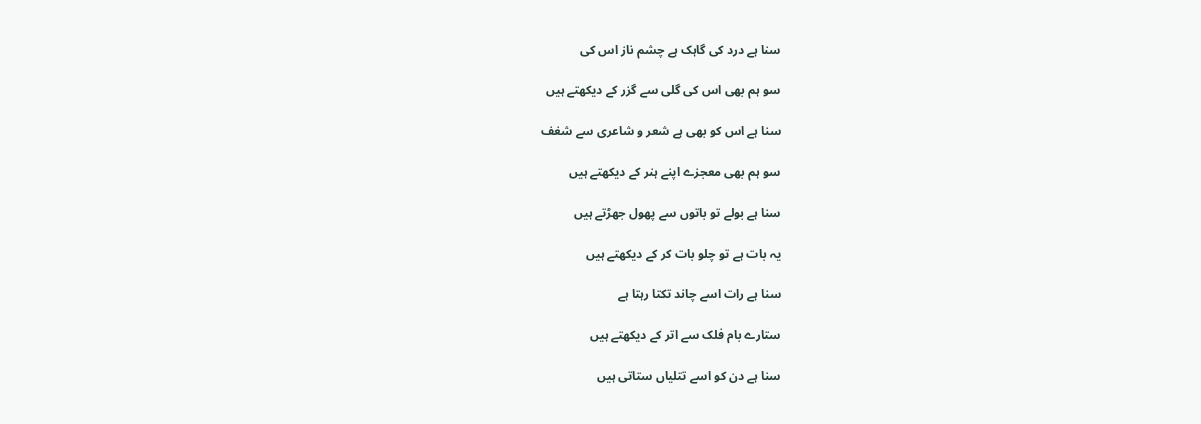سنا ہے درد کی گاہک ہے چشم ناز اس کی

سو ہم بھی اس کی گلی سے گزر کے دیکھتے ہیں

سنا ہے اس کو بھی ہے شعر و شاعری سے شغف

سو ہم بھی معجزے اپنے ہنر کے دیکھتے ہیں

سنا ہے بولے تو باتوں سے پھول جھڑتے ہیں

یہ بات ہے تو چلو بات کر کے دیکھتے ہیں

سنا ہے رات اسے چاند تکتا رہتا ہے

ستارے بام فلک سے اتر کے دیکھتے ہیں

سنا ہے دن کو اسے تتلیاں ستاتی ہیں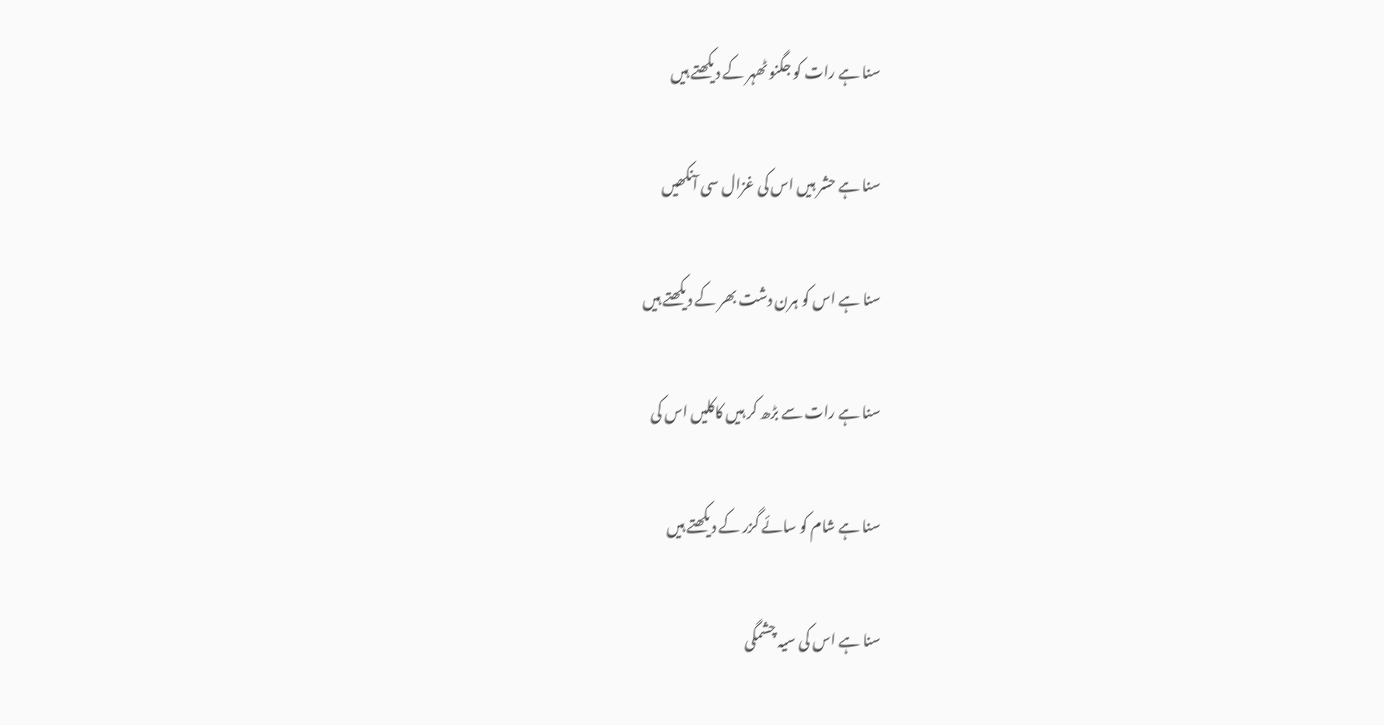سنا ہے رات کو جگنو ٹھہر کے دیکھتے ہیں

سنا ہے حشر ہیں اس کی غزال سی آنکھیں

سنا ہے اس کو ہرن دشت بھر کے دیکھتے ہیں

سنا ہے رات سے بڑھ کر ہیں کاکلیں اس کی

سنا ہے شام کو سائے گزر کے دیکھتے ہیں

سنا ہے اس کی سیہ چشمگی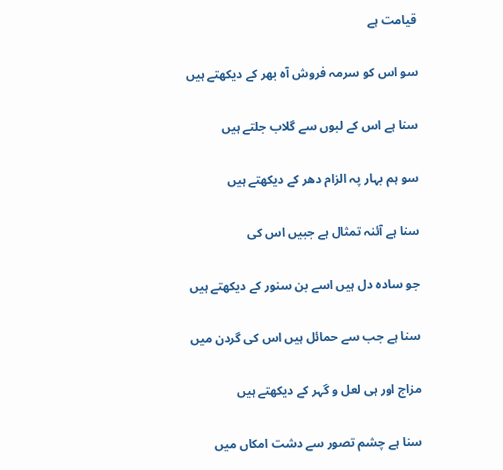قیامت ہے

سو اس کو سرمہ فروش آہ بھر کے دیکھتے ہیں

سنا ہے اس کے لبوں سے گلاب جلتے ہیں

سو ہم بہار پہ الزام دھر کے دیکھتے ہیں

سنا ہے آئنہ تمثال ہے جبیں اس کی

جو سادہ دل ہیں اسے بن سنور کے دیکھتے ہیں

سنا ہے جب سے حمائل ہیں اس کی گردن میں

مزاج اور ہی لعل و گہر کے دیکھتے ہیں

سنا ہے چشم تصور سے دشت امکاں میں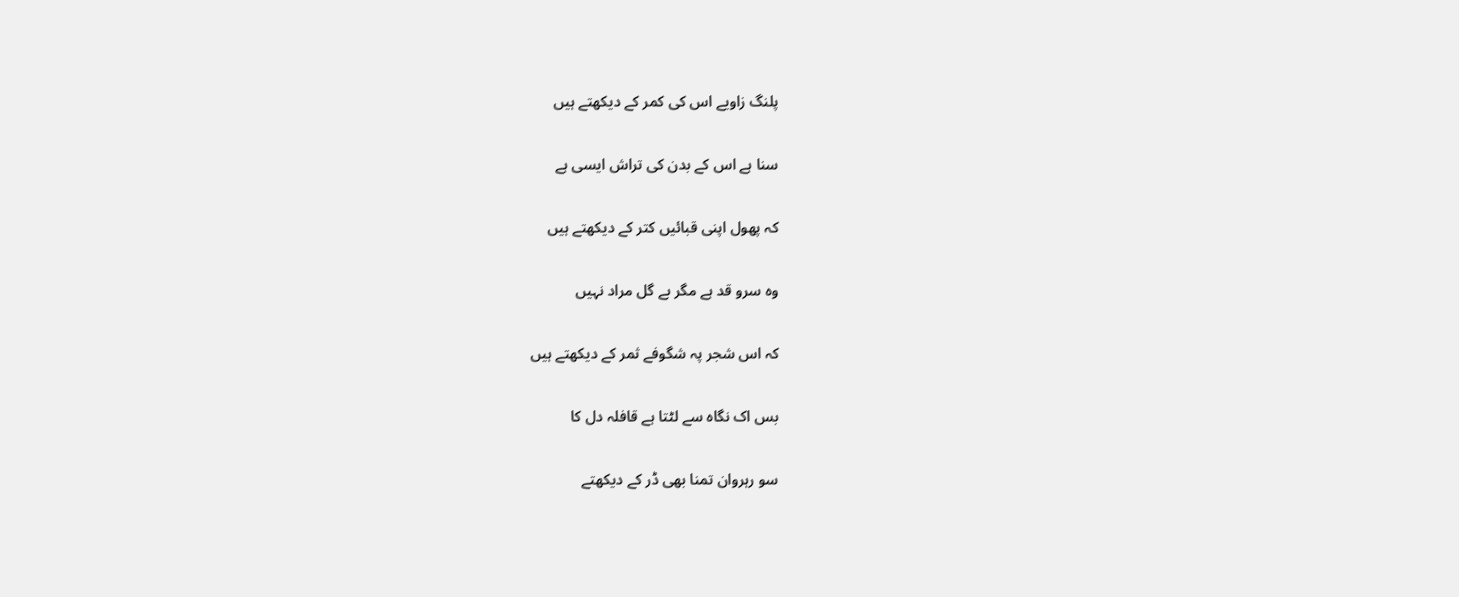پلنگ زاویے اس کی کمر کے دیکھتے ہیں

سنا ہے اس کے بدن کی تراش ایسی ہے

کہ پھول اپنی قبائیں کتر کے دیکھتے ہیں

وہ سرو قد ہے مگر بے گل مراد نہیں

کہ اس شجر پہ شگوفے ثمر کے دیکھتے ہیں

بس اک نگاہ سے لٹتا ہے قافلہ دل کا

سو رہروان تمنا بھی ڈر کے دیکھتے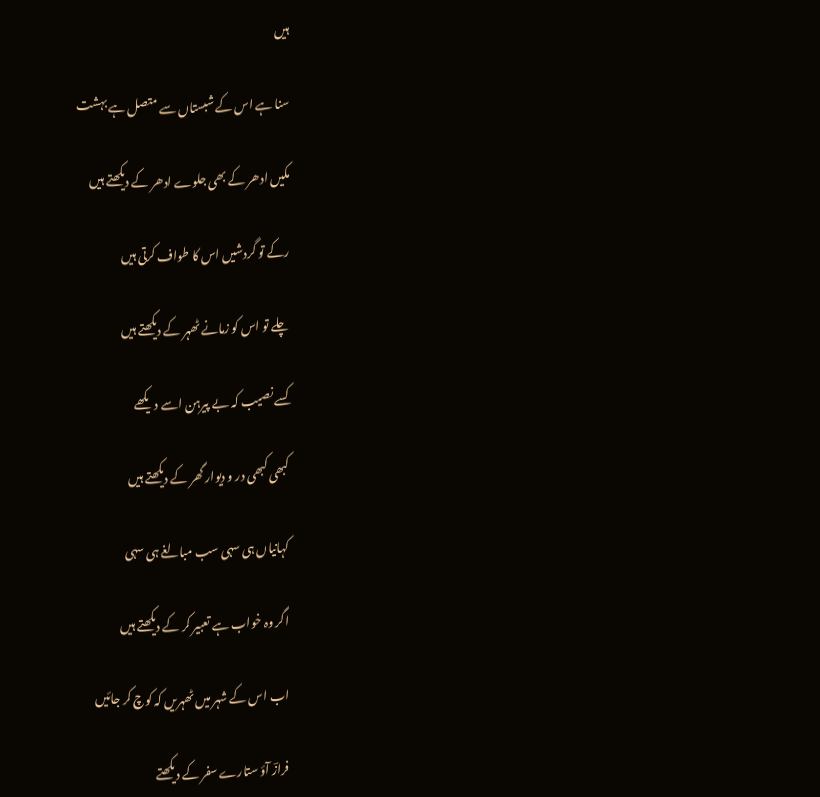ہیں

سنا ہے اس کے شبستاں سے متصل ہے بہشت

مکیں ادھر کے بھی جلوے ادھر کے دیکھتے ہیں

رکے تو گردشیں اس کا طواف کرتی ہیں

چلے تو اس کو زمانے ٹھہر کے دیکھتے ہیں

کسے نصیب کہ بے پیرہن اسے دیکھے

کبھی کبھی در و دیوار گھر کے دیکھتے ہیں

کہانیاں ہی سہی سب مبالغے ہی سہی

اگر وہ خواب ہے تعبیر کر کے دیکھتے ہیں

اب اس کے شہر میں ٹھہریں کہ کوچ کر جائیں

فرازؔ آؤ ستارے سفر کے دیکھتے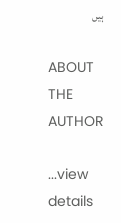ہیں

ABOUT THE AUTHOR

...view details